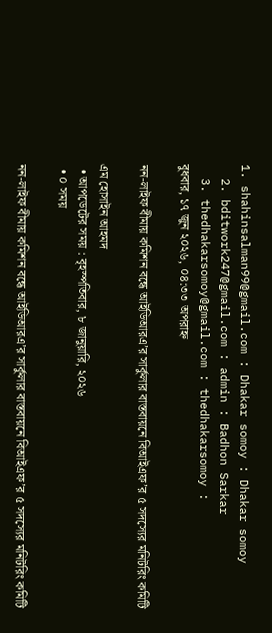1. shahinsalman99@gmail.com : Dhakar somoy : Dhakar somoy
  2. bditwork247@gmail.com : admin : Badhon Sarkar
  3. thedhakarsomoy@gmail.com : thedhakarsomoy :
বুধবার, ১৭ জুন ২০২৬, ০৪:৩৩ অপরাহ্ন

নন-লাইফ বীমায় কমিশন বন্ধে আইডিআরএ’র সার্কুলার বাস্তবায়নে বিআইএফ’র ৫ সদস্যের মনিটরিং কমিটি

এম হোসাইন আহমদ
  • আপডেটের সময় : বৃহস্পতিবার, ৮ জানুয়ারি, ২০২৬
  • ০ সময়

নন-লাইফ বীমায় কমিশন বন্ধে আইডিআরএ’র সার্কুলার বাস্তবায়নে বিআইএফ’র ৫ সদস্যের মনিটরিং কমিটি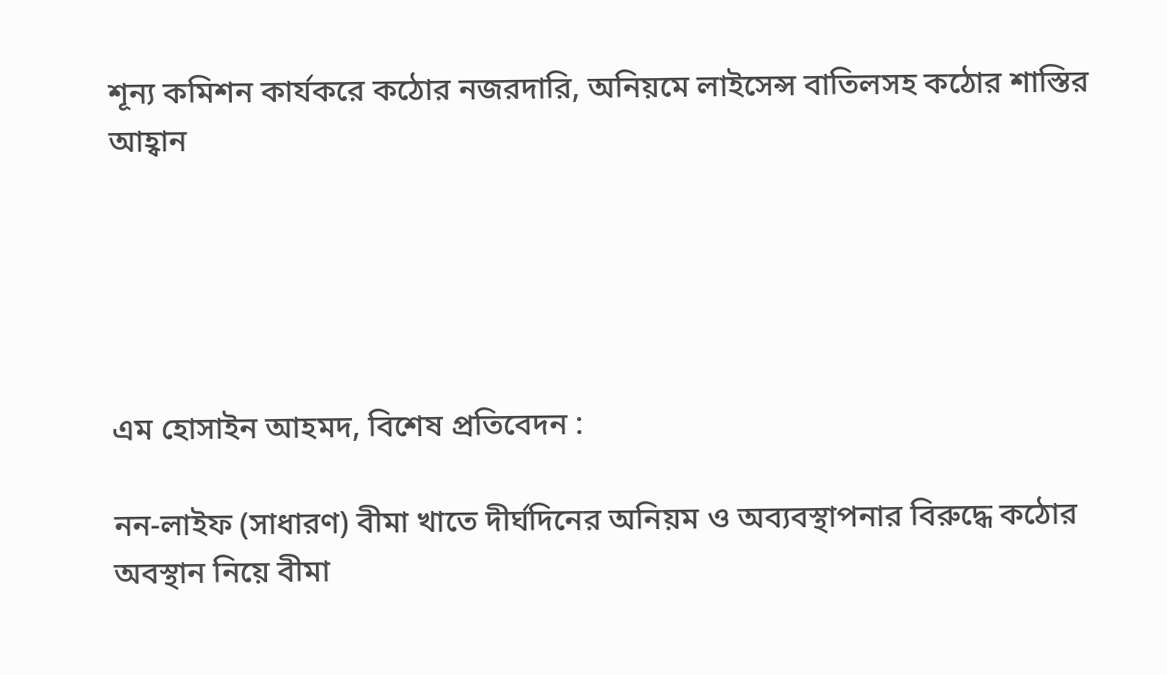শূন্য কমিশন কার্যকরে কঠোর নজরদারি, অনিয়মে লাইসেন্স বাতিলসহ কঠোর শাস্তির আহ্বান





এম হোসাইন আহমদ, বিশেষ প্রতিবেদন :

নন-লাইফ (সাধারণ) বীমা খাতে দীর্ঘদিনের অনিয়ম ও অব্যবস্থাপনার বিরুদ্ধে কঠোর অবস্থান নিয়ে বীমা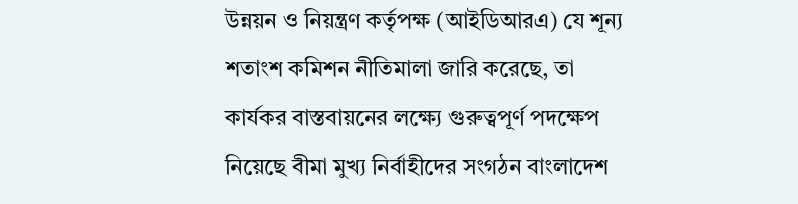উন্নয়ন ও নিয়ন্ত্রণ কর্তৃপক্ষ (আইডিআরএ) যে শূন্য শতাংশ কমিশন নীতিমালা জারি করেছে, তা কার্যকর বাস্তবায়নের লক্ষ্যে গুরুত্বপূর্ণ পদক্ষেপ নিয়েছে বীমা মুখ্য নির্বাহীদের সংগঠন বাংলাদেশ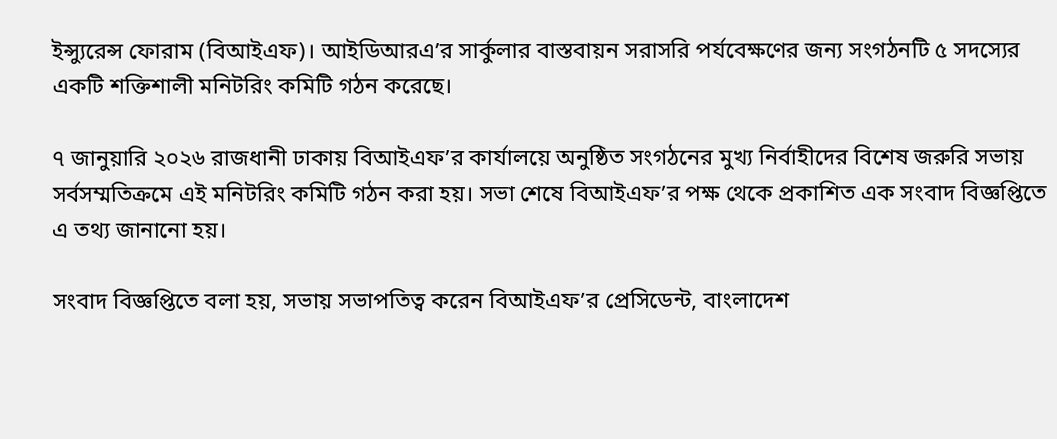ইন্স্যুরেন্স ফোরাম (বিআইএফ)। আইডিআরএ’র সার্কুলার বাস্তবায়ন সরাসরি পর্যবেক্ষণের জন্য সংগঠনটি ৫ সদস্যের একটি শক্তিশালী মনিটরিং কমিটি গঠন করেছে।

৭ জানুয়ারি ২০২৬ রাজধানী ঢাকায় বিআইএফ’র কার্যালয়ে অনুষ্ঠিত সংগঠনের মুখ্য নির্বাহীদের বিশেষ জরুরি সভায় সর্বসম্মতিক্রমে এই মনিটরিং কমিটি গঠন করা হয়। সভা শেষে বিআইএফ’র পক্ষ থেকে প্রকাশিত এক সংবাদ বিজ্ঞপ্তিতে এ তথ্য জানানো হয়।

সংবাদ বিজ্ঞপ্তিতে বলা হয়, সভায় সভাপতিত্ব করেন বিআইএফ’র প্রেসিডেন্ট, বাংলাদেশ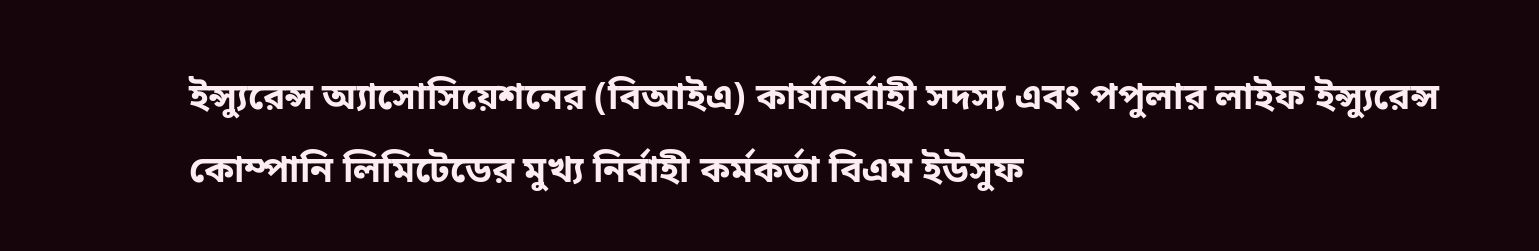ইন্স্যুরেন্স অ্যাসোসিয়েশনের (বিআইএ) কার্যনির্বাহী সদস্য এবং পপুলার লাইফ ইন্স্যুরেন্স কোম্পানি লিমিটেডের মুখ্য নির্বাহী কর্মকর্তা বিএম ইউসুফ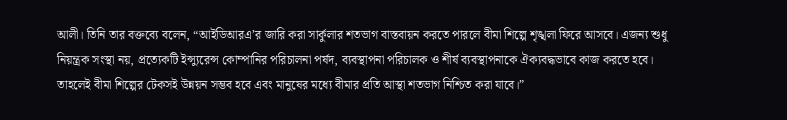আলী। তিনি তার বক্তব্যে বলেন, “আইডিআরএ’র জারি করা সার্কুলার শতভাগ বাস্তবায়ন করতে পারলে বীমা শিল্পে শৃঙ্খলা ফিরে আসবে। এজন্য শুধু নিয়ন্ত্রক সংস্থা নয়, প্রত্যেকটি ইন্স্যুরেন্স কোম্পানির পরিচালনা পর্ষদ, ব্যবস্থাপনা পরিচালক ও শীর্ষ ব্যবস্থাপনাকে ঐক্যবদ্ধভাবে কাজ করতে হবে। তাহলেই বীমা শিল্পের টেকসই উন্নয়ন সম্ভব হবে এবং মানুষের মধ্যে বীমার প্রতি আস্থা শতভাগ নিশ্চিত করা যাবে।”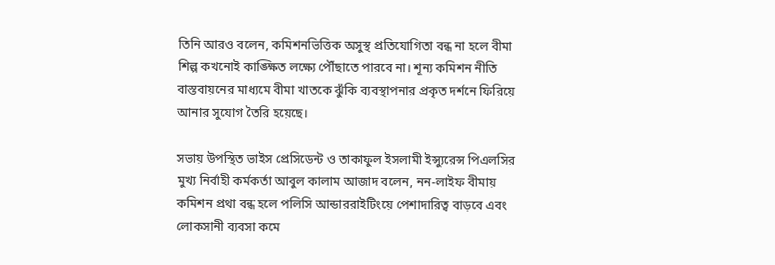তিনি আরও বলেন, কমিশনভিত্তিক অসুস্থ প্রতিযোগিতা বন্ধ না হলে বীমা শিল্প কখনোই কাঙ্ক্ষিত লক্ষ্যে পৌঁছাতে পারবে না। শূন্য কমিশন নীতি বাস্তবায়নের মাধ্যমে বীমা খাতকে ঝুঁকি ব্যবস্থাপনার প্রকৃত দর্শনে ফিরিয়ে আনার সুযোগ তৈরি হয়েছে।

সভায় উপস্থিত ভাইস প্রেসিডেন্ট ও তাকাফুল ইসলামী ইন্স্যুরেন্স পিএলসির মুখ্য নির্বাহী কর্মকর্তা আবুল কালাম আজাদ বলেন, নন-লাইফ বীমায় কমিশন প্রথা বন্ধ হলে পলিসি আন্ডাররাইটিংয়ে পেশাদারিত্ব বাড়বে এবং লোকসানী ব্যবসা কমে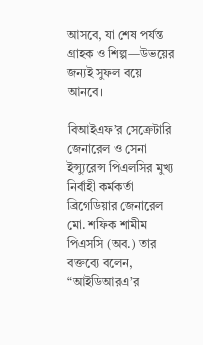আসবে, যা শেষ পর্যন্ত গ্রাহক ও শিল্প—উভয়ের জন্যই সুফল বয়ে আনবে।

বিআইএফ’র সেক্রেটারি জেনারেল ও সেনা ইন্স্যুরেন্স পিএলসির মুখ্য নির্বাহী কর্মকর্তা ব্রিগেডিয়ার জেনারেল মো. শফিক শামীম পিএসসি (অব.) তার বক্তব্যে বলেন, “আইডিআরএ’র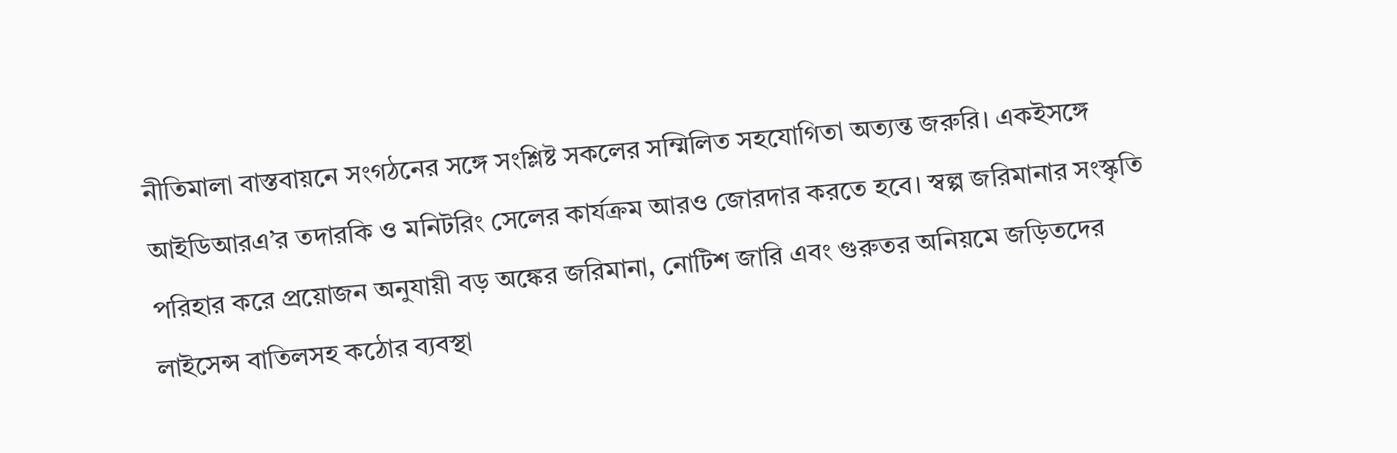নীতিমালা বাস্তবায়নে সংগঠনের সঙ্গে সংশ্লিষ্ট সকলের সম্মিলিত সহযোগিতা অত্যন্ত জরুরি। একইসঙ্গে আইডিআরএ’র তদারকি ও মনিটরিং সেলের কার্যক্রম আরও জোরদার করতে হবে। স্বল্প জরিমানার সংস্কৃতি পরিহার করে প্রয়োজন অনুযায়ী বড় অঙ্কের জরিমানা, নোটিশ জারি এবং গুরুতর অনিয়মে জড়িতদের লাইসেন্স বাতিলসহ কঠোর ব্যবস্থা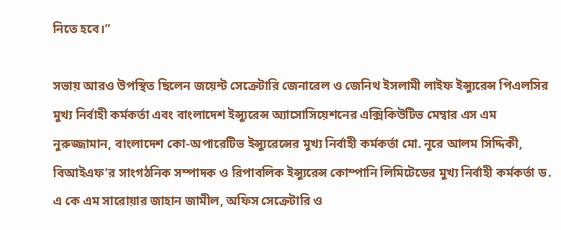নিতে হবে।”

সভায় আরও উপস্থিত ছিলেন জয়েন্ট সেক্রেটারি জেনারেল ও জেনিথ ইসলামী লাইফ ইন্স্যুরেন্স পিএলসির মুখ্য নির্বাহী কর্মকর্তা এবং বাংলাদেশ ইন্স্যুরেন্স অ্যাসোসিয়েশনের এক্সিকিউটিভ মেম্বার এস এম নুরুজ্জামান, বাংলাদেশ কো-অপারেটিভ ইন্স্যুরেন্সের মুখ্য নির্বাহী কর্মকর্তা মো. নূরে আলম সিদ্দিকী, বিআইএফ’র সাংগঠনিক সম্পাদক ও রিপাবলিক ইন্স্যুরেন্স কোম্পানি লিমিটেডের মুখ্য নির্বাহী কর্মকর্তা ড. এ কে এম সারোয়ার জাহান জামীল, অফিস সেক্রেটারি ও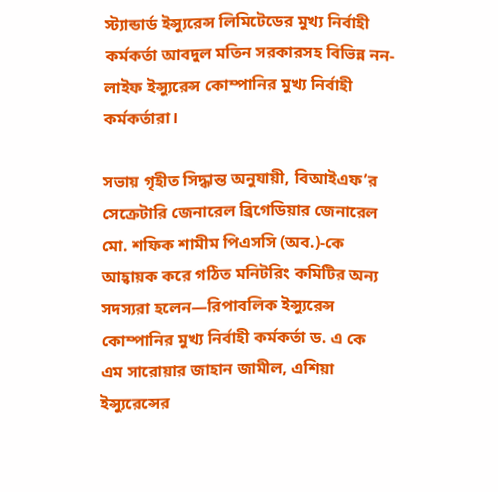স্ট্যান্ডার্ড ইন্স্যুরেন্স লিমিটেডের মুখ্য নির্বাহী কর্মকর্তা আবদুল মতিন সরকারসহ বিভিন্ন নন-লাইফ ইন্স্যুরেন্স কোম্পানির মুখ্য নির্বাহী কর্মকর্তারা।

সভায় গৃহীত সিদ্ধান্ত অনুযায়ী, বিআইএফ’র সেক্রেটারি জেনারেল ব্রিগেডিয়ার জেনারেল মো. শফিক শামীম পিএসসি (অব.)-কে আহ্বায়ক করে গঠিত মনিটরিং কমিটির অন্য সদস্যরা হলেন—রিপাবলিক ইন্স্যুরেন্স কোম্পানির মুখ্য নির্বাহী কর্মকর্তা ড. এ কে এম সারোয়ার জাহান জামীল, এশিয়া ইন্স্যুরেন্সের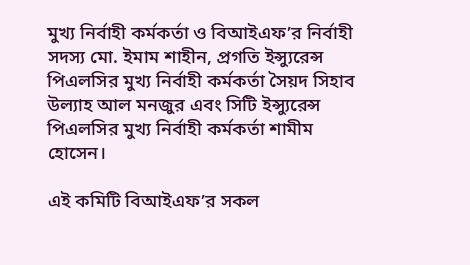মুখ্য নির্বাহী কর্মকর্তা ও বিআইএফ’র নির্বাহী সদস্য মো. ইমাম শাহীন, প্রগতি ইন্স্যুরেন্স পিএলসির মুখ্য নির্বাহী কর্মকর্তা সৈয়দ সিহাব উল্যাহ আল মনজুর এবং সিটি ইন্স্যুরেন্স পিএলসির মুখ্য নির্বাহী কর্মকর্তা শামীম হোসেন।

এই কমিটি বিআইএফ’র সকল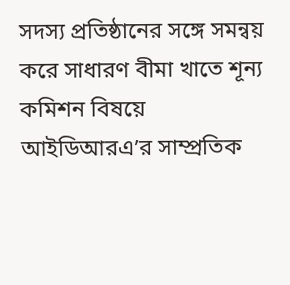সদস্য প্রতিষ্ঠানের সঙ্গে সমন্বয় করে সাধারণ বীমা খাতে শূন্য কমিশন বিষয়ে আইডিআরএ’র সাম্প্রতিক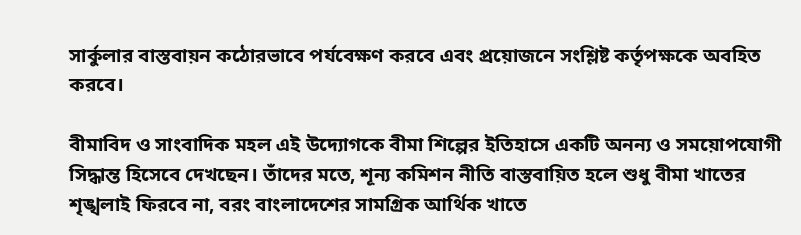সার্কুলার বাস্তবায়ন কঠোরভাবে পর্যবেক্ষণ করবে এবং প্রয়োজনে সংশ্লিষ্ট কর্তৃপক্ষকে অবহিত করবে।

বীমাবিদ ও সাংবাদিক মহল এই উদ্যোগকে বীমা শিল্পের ইতিহাসে একটি অনন্য ও সময়োপযোগী সিদ্ধান্ত হিসেবে দেখছেন। তাঁদের মতে, শূন্য কমিশন নীতি বাস্তবায়িত হলে শুধু বীমা খাতের শৃঙ্খলাই ফিরবে না, বরং বাংলাদেশের সামগ্রিক আর্থিক খাতে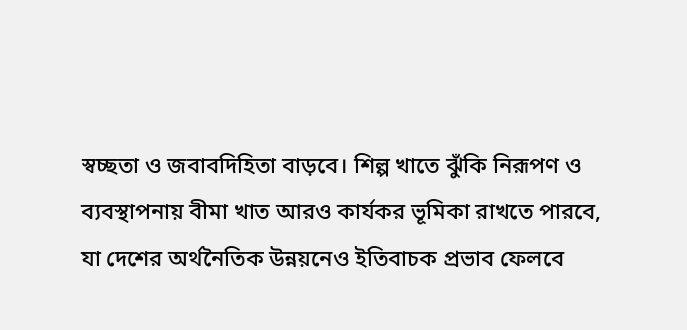স্বচ্ছতা ও জবাবদিহিতা বাড়বে। শিল্প খাতে ঝুঁকি নিরূপণ ও ব্যবস্থাপনায় বীমা খাত আরও কার্যকর ভূমিকা রাখতে পারবে, যা দেশের অর্থনৈতিক উন্নয়নেও ইতিবাচক প্রভাব ফেলবে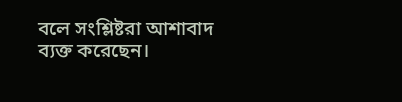বলে সংশ্লিষ্টরা আশাবাদ ব্যক্ত করেছেন।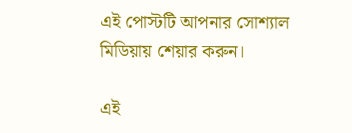এই পোস্টটি আপনার সোশ্যাল মিডিয়ায় শেয়ার করুন।

এই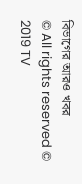বিভাগের আরও খবর
© All rights reserved © 2019 TV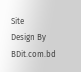Site
Design By BDit.com.bd